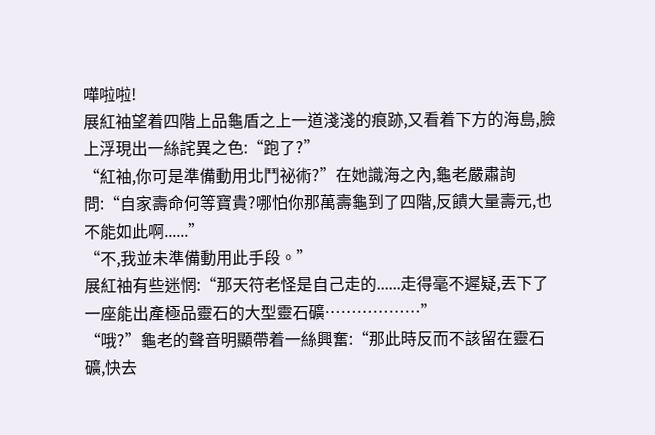嘩啦啦!
展紅袖望着四階上品龜盾之上一道淺淺的痕跡,又看着下方的海島,臉上浮現出一絲詫異之色:“跑了?”
“紅袖,你可是準備動用北鬥祕術?”在她識海之內,龜老嚴肅詢問:“自家壽命何等寶貴?哪怕你那萬壽龜到了四階,反饋大量壽元,也不能如此啊......”
“不,我並未準備動用此手段。”
展紅袖有些迷惘:“那天符老怪是自己走的......走得毫不遲疑,丟下了一座能出產極品靈石的大型靈石礦………………”
“哦?”龜老的聲音明顯帶着一絲興奮:“那此時反而不該留在靈石礦,快去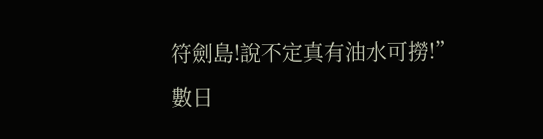符劍島!說不定真有油水可撈!”
數日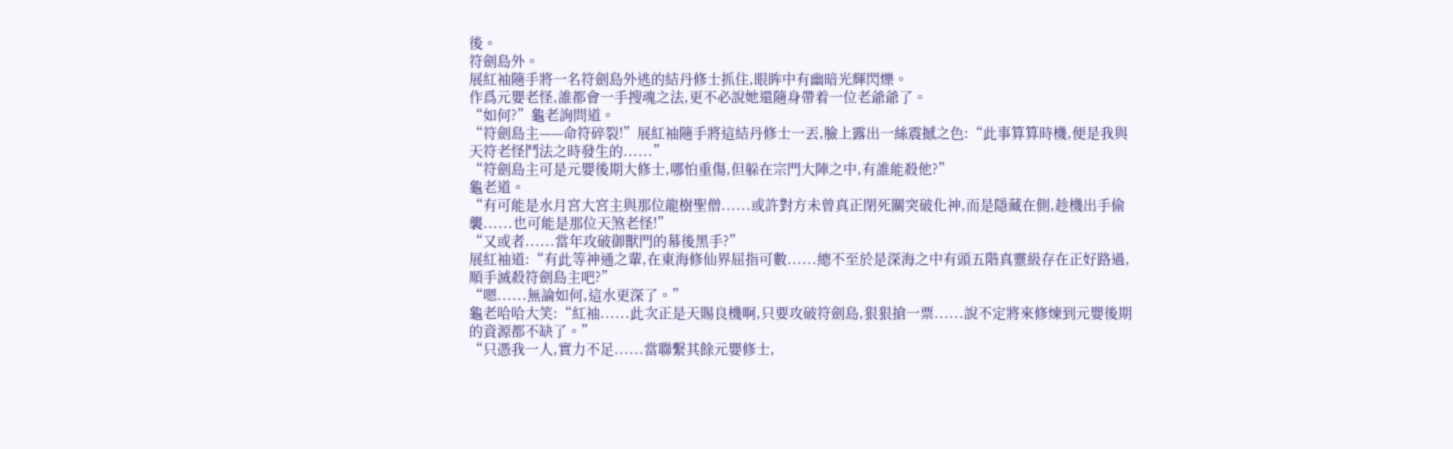後。
符劍島外。
展紅袖隨手將一名符劍島外逃的結丹修士抓住,眼眸中有幽暗光輝閃爍。
作爲元嬰老怪,誰都會一手搜魂之法,更不必說她還隨身帶着一位老爺爺了。
“如何?”龜老詢問道。
“符劍島主——命符碎裂!”展紅袖隨手將這結丹修士一丟,臉上露出一絲震撼之色:“此事算算時機,便是我與天符老怪鬥法之時發生的......”
“符劍島主可是元嬰後期大修士,哪怕重傷,但躲在宗門大陣之中,有誰能殺他?”
龜老道。
“有可能是水月宮大宮主與那位龍樹聖僧......或許對方未曾真正閉死關突破化神,而是隱藏在側,趁機出手偷襲......也可能是那位天煞老怪!”
“又或者......當年攻破御獸門的幕後黑手?”
展紅袖道:“有此等神通之輩,在東海修仙界屈指可數......總不至於是深海之中有頭五階真靈級存在正好路過,順手滅殺符劍島主吧?”
“嗯......無論如何,這水更深了。”
龜老哈哈大笑:“紅袖......此次正是天賜良機啊,只要攻破符劍島,狠狠搶一票......說不定將來修煉到元嬰後期的資源都不缺了。”
“只憑我一人,實力不足......當聯繫其餘元嬰修士,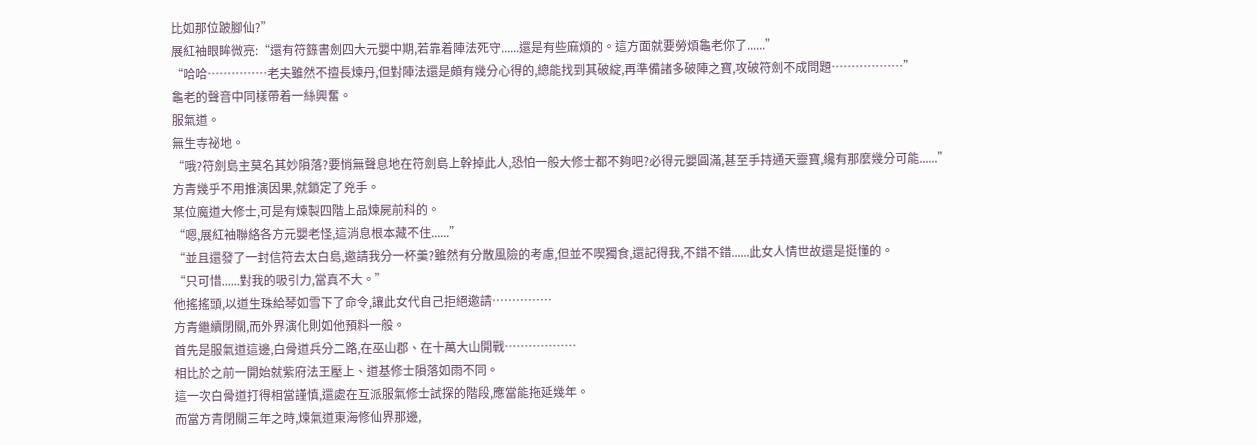比如那位跛腳仙?”
展紅袖眼眸微亮:“還有符籙書劍四大元嬰中期,若靠着陣法死守......還是有些麻煩的。這方面就要勞煩龜老你了......”
“哈哈……………老夫雖然不擅長煉丹,但對陣法還是頗有幾分心得的,總能找到其破綻,再準備諸多破陣之寶,攻破符劍不成問題………………”
龜老的聲音中同樣帶着一絲興奮。
服氣道。
無生寺祕地。
“哦?符劍島主莫名其妙隕落?要悄無聲息地在符劍島上幹掉此人,恐怕一般大修士都不夠吧?必得元嬰圓滿,甚至手持通天靈寶,纔有那麼幾分可能......”
方青幾乎不用推演因果,就鎖定了兇手。
某位魔道大修士,可是有煉製四階上品煉屍前科的。
“嗯,展紅袖聯絡各方元嬰老怪,這消息根本藏不住......”
“並且還發了一封信符去太白島,邀請我分一杯羹?雖然有分散風險的考慮,但並不喫獨食,還記得我,不錯不錯......此女人情世故還是挺懂的。
“只可惜......對我的吸引力,當真不大。”
他搖搖頭,以道生珠給琴如雪下了命令,讓此女代自己拒絕邀請……………
方青繼續閉關,而外界演化則如他預料一般。
首先是服氣道這邊,白骨道兵分二路,在巫山郡、在十萬大山開戰………………
相比於之前一開始就紫府法王壓上、道基修士隕落如雨不同。
這一次白骨道打得相當謹慎,還處在互派服氣修士試探的階段,應當能拖延幾年。
而當方青閉關三年之時,煉氣道東海修仙界那邊,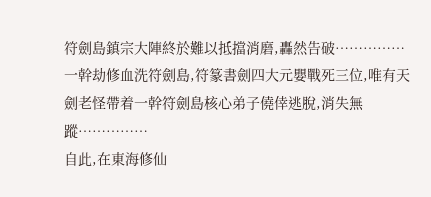符劍島鎮宗大陣終於難以抵擋消磨,轟然告破……………
一幹劫修血洗符劍島,符篆書劍四大元嬰戰死三位,唯有天劍老怪帶着一幹符劍島核心弟子僥倖逃脫,消失無蹤……………
自此,在東海修仙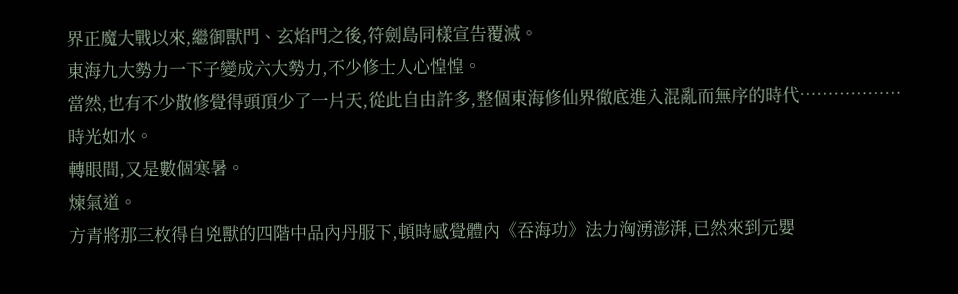界正魔大戰以來,繼御獸門、玄焰門之後,符劍島同樣宣告覆滅。
東海九大勢力一下子變成六大勢力,不少修士人心惶惶。
當然,也有不少散修覺得頭頂少了一片天,從此自由許多,整個東海修仙界徹底進入混亂而無序的時代………………
時光如水。
轉眼間,又是數個寒暑。
煉氣道。
方青將那三枚得自兇獸的四階中品內丹服下,頓時感覺體內《吞海功》法力洶湧澎湃,已然來到元嬰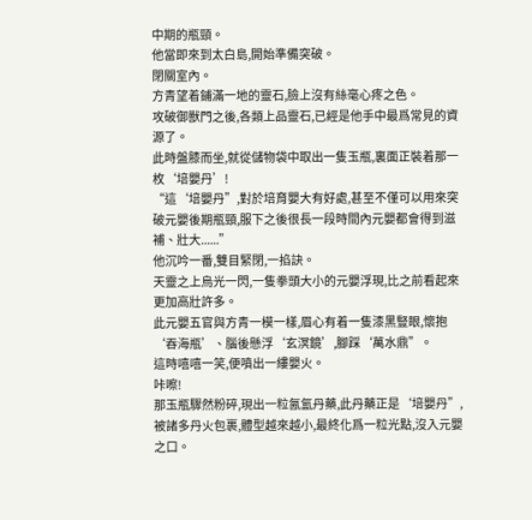中期的瓶頸。
他當即來到太白島,開始準備突破。
閉關室內。
方青望着鋪滿一地的靈石,臉上沒有絲毫心疼之色。
攻破御獸門之後,各類上品靈石,已經是他手中最爲常見的資源了。
此時盤膝而坐,就從儲物袋中取出一隻玉瓶,裏面正裝着那一枚‘培嬰丹’!
“這‘培嬰丹”,對於培育嬰大有好處,甚至不僅可以用來突破元嬰後期瓶頸,服下之後很長一段時間內元嬰都會得到滋補、壯大......”
他沉吟一番,雙目緊閉,一掐訣。
天靈之上烏光一閃,一隻拳頭大小的元嬰浮現,比之前看起來更加高壯許多。
此元嬰五官與方青一模一樣,眉心有着一隻漆黑豎眼,懷抱‘吞海瓶’、腦後懸浮‘玄溟鏡’,腳踩‘萬水鼎”。
這時嘻嘻一笑,便噴出一縷嬰火。
咔嚓!
那玉瓶驟然粉碎,現出一粒氤氳丹藥,此丹藥正是‘培嬰丹”,被諸多丹火包裹,體型越來越小,最終化爲一粒光點,沒入元嬰之口。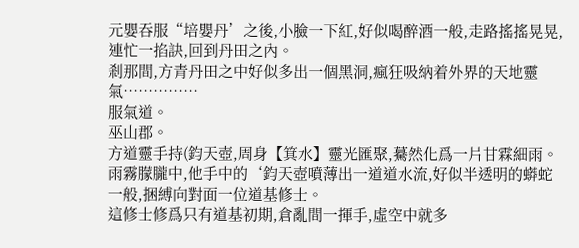元嬰吞服“培嬰丹’之後,小臉一下紅,好似喝醉酒一般,走路搖搖晃晃,連忙一掐訣,回到丹田之內。
剎那間,方青丹田之中好似多出一個黑洞,瘋狂吸納着外界的天地靈氣……………
服氣道。
巫山郡。
方道靈手持(鈞天壺,周身【箕水】靈光匯聚,驀然化爲一片甘霖細雨。
雨霧朦朧中,他手中的‘鈞天壺噴薄出一道道水流,好似半透明的蟒蛇一般,捆縛向對面一位道基修士。
這修士修爲只有道基初期,倉亂間一揮手,虛空中就多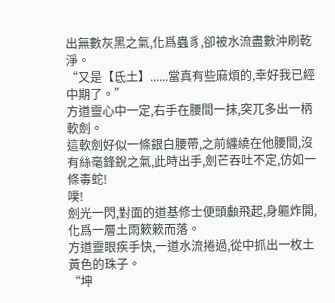出無數灰黑之氣,化爲蟲豸,卻被水流盡數沖刷乾淨。
“又是【氐土】......當真有些麻煩的,幸好我已經中期了。”
方道靈心中一定,右手在腰間一抹,突兀多出一柄軟劍。
這軟劍好似一條銀白腰帶,之前纏繞在他腰間,沒有絲毫鋒銳之氣,此時出手,劍芒吞吐不定,仿如一條毒蛇!
噗!
劍光一閃,對面的道基修士便頭顱飛起,身軀炸開,化爲一層土雨簌簌而落。
方道靈眼疾手快,一道水流捲過,從中抓出一枚土黃色的珠子。
“坤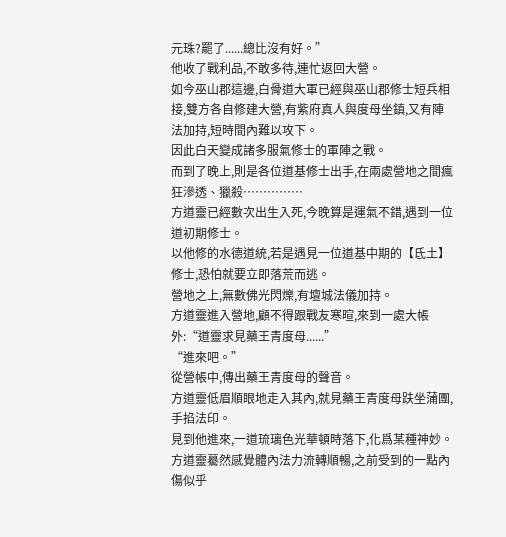元珠?罷了......總比沒有好。”
他收了戰利品,不敢多待,連忙返回大營。
如今巫山郡這邊,白骨道大軍已經與巫山郡修士短兵相接,雙方各自修建大營,有紫府真人與度母坐鎮,又有陣法加持,短時間內難以攻下。
因此白天變成諸多服氣修士的軍陣之戰。
而到了晚上,則是各位道基修士出手,在兩處營地之間瘋狂滲透、獵殺……………
方道靈已經數次出生入死,今晚算是運氣不錯,遇到一位道初期修士。
以他修的水德道統,若是遇見一位道基中期的【氐土】修士,恐怕就要立即落荒而逃。
營地之上,無數佛光閃爍,有壇城法儀加持。
方道靈進入營地,顧不得跟戰友寒暄,來到一處大帳外:“道靈求見藥王青度母......”
“進來吧。”
從營帳中,傳出藥王青度母的聲音。
方道靈低眉順眼地走入其內,就見藥王青度母趺坐蒲團,手掐法印。
見到他進來,一道琉璃色光華頓時落下,化爲某種神妙。
方道靈驀然感覺體內法力流轉順暢,之前受到的一點內傷似乎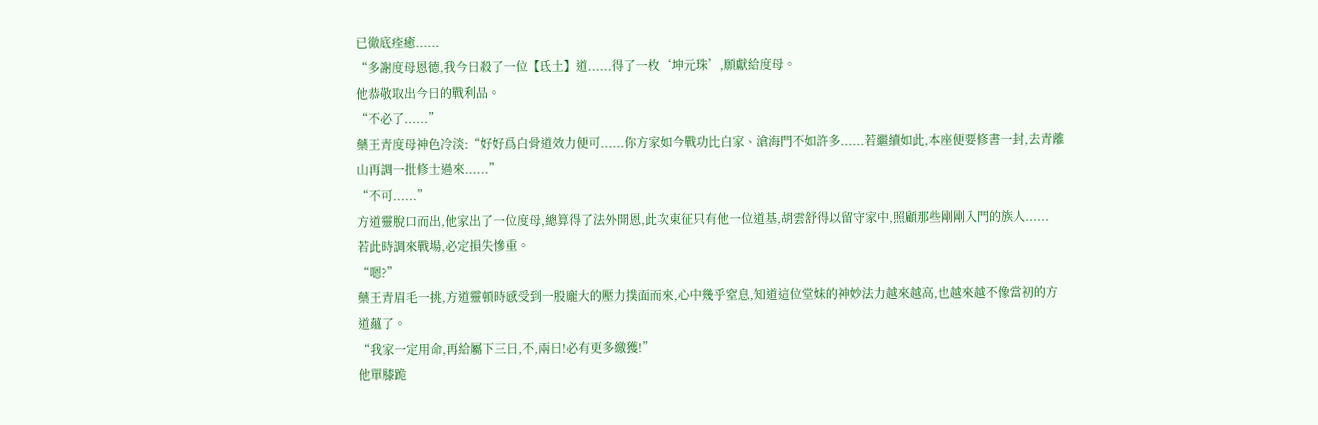已徹底痊癒......
“多謝度母恩德,我今日殺了一位【氐土】道......得了一枚‘坤元珠’,願獻給度母。
他恭敬取出今日的戰利品。
“不必了......”
藥王青度母神色冷淡:“好好爲白骨道效力便可......你方家如今戰功比白家、滄海門不如許多......若繼續如此,本座便要修書一封,去青離山再調一批修士過來......”
“不可......”
方道靈脫口而出,他家出了一位度母,總算得了法外開恩,此次東征只有他一位道基,胡雲舒得以留守家中,照顧那些剛剛入門的族人......
若此時調來戰場,必定損失慘重。
“嗯?”
藥王青眉毛一挑,方道靈頓時感受到一股龐大的壓力撲面而來,心中幾乎窒息,知道這位堂妹的神妙法力越來越高,也越來越不像當初的方道蘊了。
“我家一定用命,再給屬下三日,不,兩日!必有更多繳獲!”
他單膝跪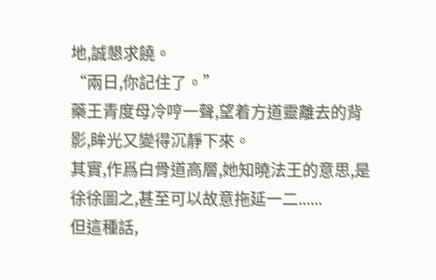地,誠懇求饒。
“兩日,你記住了。”
藥王青度母冷哼一聲,望着方道靈離去的背影,眸光又變得沉靜下來。
其實,作爲白骨道高層,她知曉法王的意思,是徐徐圖之,甚至可以故意拖延一二......
但這種話,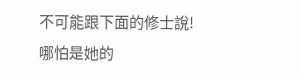不可能跟下面的修士說!
哪怕是她的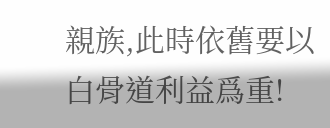親族,此時依舊要以白骨道利益爲重!